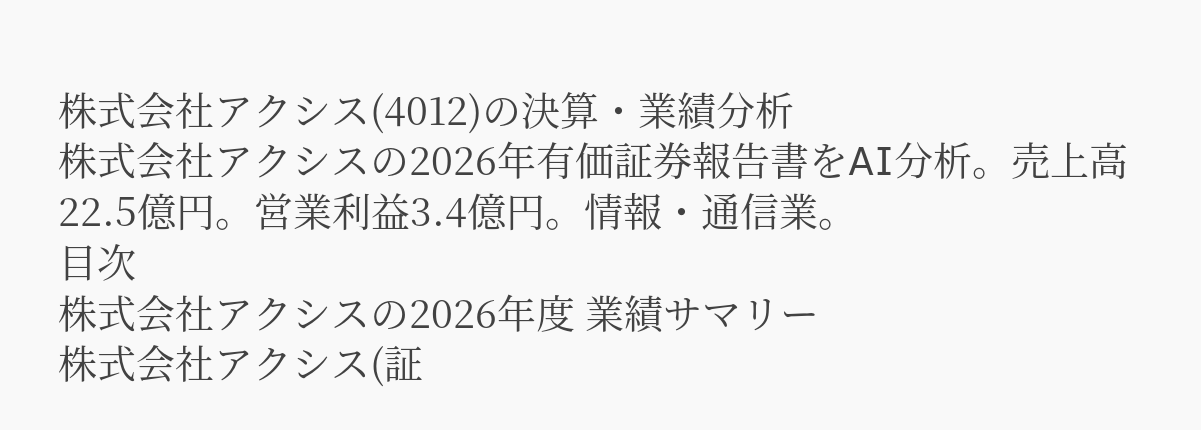株式会社アクシス(4012)の決算・業績分析
株式会社アクシスの2026年有価証券報告書をAI分析。売上高22.5億円。営業利益3.4億円。情報・通信業。
目次
株式会社アクシスの2026年度 業績サマリー
株式会社アクシス(証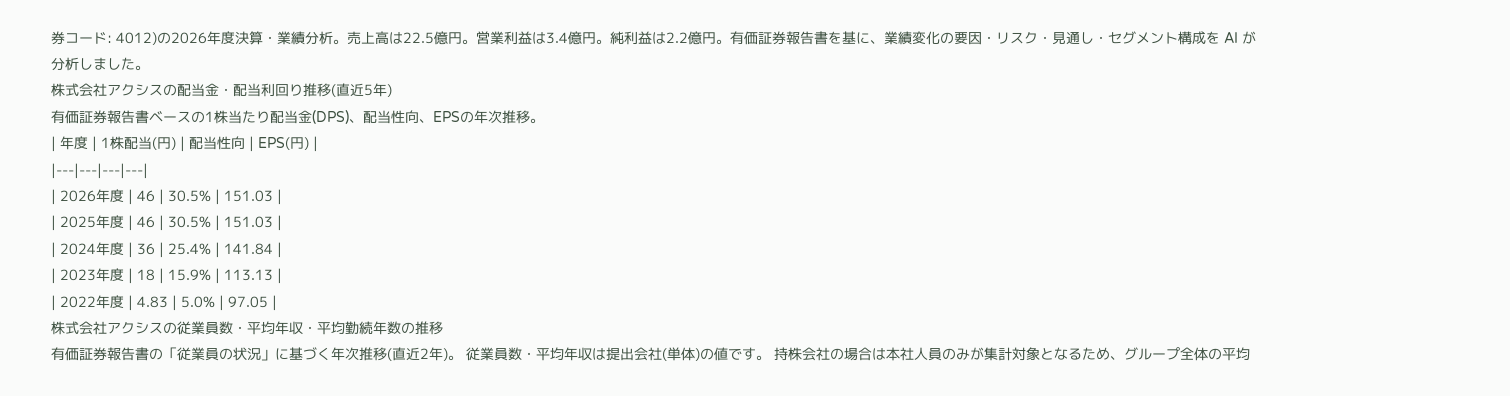券コード: 4012)の2026年度決算・業績分析。売上高は22.5億円。営業利益は3.4億円。純利益は2.2億円。有価証券報告書を基に、業績変化の要因・リスク・見通し・セグメント構成を AI が分析しました。
株式会社アクシスの配当金・配当利回り推移(直近5年)
有価証券報告書ベースの1株当たり配当金(DPS)、配当性向、EPSの年次推移。
| 年度 | 1株配当(円) | 配当性向 | EPS(円) |
|---|---|---|---|
| 2026年度 | 46 | 30.5% | 151.03 |
| 2025年度 | 46 | 30.5% | 151.03 |
| 2024年度 | 36 | 25.4% | 141.84 |
| 2023年度 | 18 | 15.9% | 113.13 |
| 2022年度 | 4.83 | 5.0% | 97.05 |
株式会社アクシスの従業員数・平均年収・平均勤続年数の推移
有価証券報告書の「従業員の状況」に基づく年次推移(直近2年)。 従業員数・平均年収は提出会社(単体)の値です。 持株会社の場合は本社人員のみが集計対象となるため、グループ全体の平均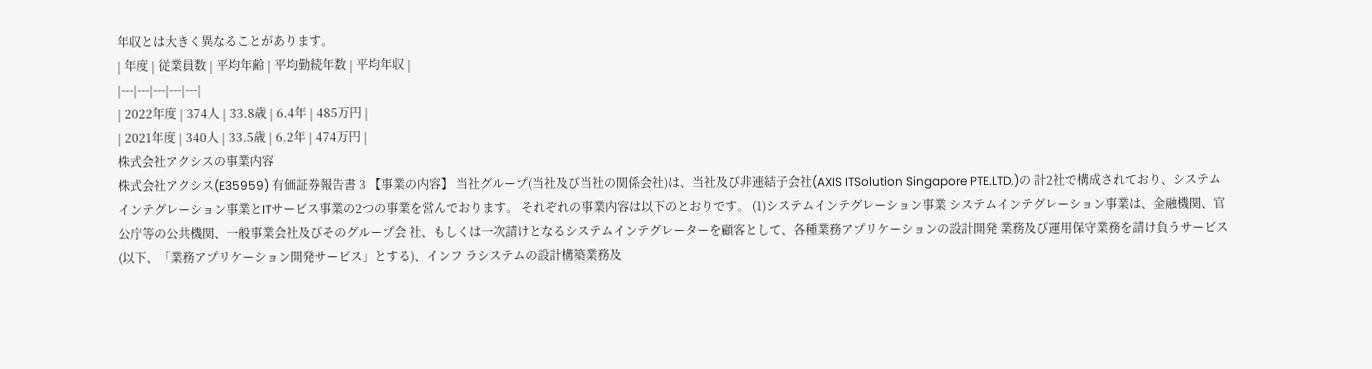年収とは大きく異なることがあります。
| 年度 | 従業員数 | 平均年齢 | 平均勤続年数 | 平均年収 |
|---|---|---|---|---|
| 2022年度 | 374人 | 33.8歳 | 6.4年 | 485万円 |
| 2021年度 | 340人 | 33.5歳 | 6.2年 | 474万円 |
株式会社アクシスの事業内容
株式会社アクシス(E35959) 有価証券報告書 3 【事業の内容】 当社グループ(当社及び当社の関係会社)は、当社及び非連結子会社(AXIS ITSolution Singapore PTE.LTD.)の 計2社で構成されており、システムインテグレーション事業とITサービス事業の2つの事業を営んでおります。 それぞれの事業内容は以下のとおりです。 (1)システムインテグレーション事業 システムインテグレーション事業は、金融機関、官公庁等の公共機関、一般事業会社及びそのグループ会 社、もしくは一次請けとなるシステムインテグレーターを顧客として、各種業務アプリケーションの設計開発 業務及び運用保守業務を請け負うサービス(以下、「業務アプリケーション開発サービス」とする)、インフ ラシステムの設計構築業務及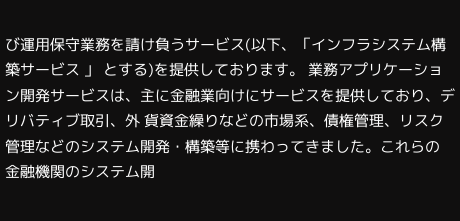び運用保守業務を請け負うサービス(以下、「インフラシステム構築サービス 」 とする)を提供しております。 業務アプリケーション開発サービスは、主に金融業向けにサービスを提供しており、デリバティブ取引、外 貨資金繰りなどの市場系、債権管理、リスク管理などのシステム開発・構築等に携わってきました。これらの 金融機関のシステム開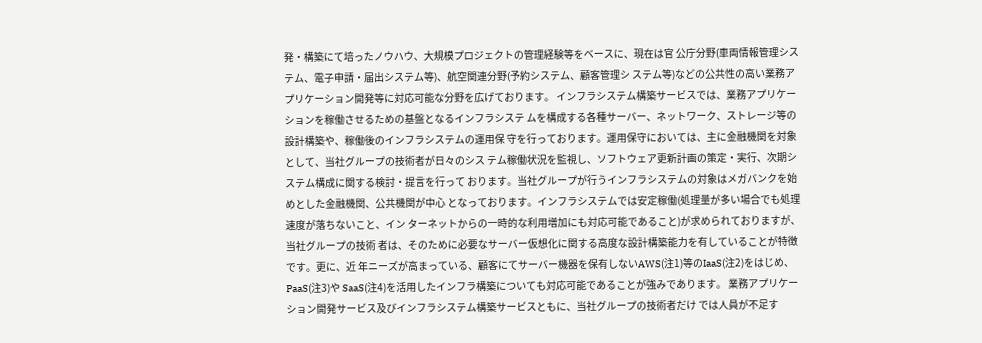発・構築にて培ったノウハウ、大規模プロジェクトの管理経験等をベースに、現在は官 公庁分野(車両情報管理システム、電子申請・届出システム等)、航空関連分野(予約システム、顧客管理シ ステム等)などの公共性の高い業務アプリケーション開発等に対応可能な分野を広げております。 インフラシステム構築サービスでは、業務アプリケーションを稼働させるための基盤となるインフラシステ ムを構成する各種サーバー、ネットワーク、ストレージ等の設計構築や、稼働後のインフラシステムの運用保 守を行っております。運用保守においては、主に金融機関を対象として、当社グループの技術者が日々のシス テム稼働状況を監視し、ソフトウェア更新計画の策定・実行、次期システム構成に関する検討・提言を行って おります。当社グループが行うインフラシステムの対象はメガバンクを始めとした金融機関、公共機関が中心 となっております。インフラシステムでは安定稼働(処理量が多い場合でも処理速度が落ちないこと、イン ターネットからの一時的な利用増加にも対応可能であること)が求められておりますが、当社グループの技術 者は、そのために必要なサーバー仮想化に関する高度な設計構築能力を有していることが特徴です。更に、近 年ニーズが高まっている、顧客にてサーバー機器を保有しないAWS(注1)等のIaaS(注2)をはじめ、PaaS(注3)や SaaS(注4)を活用したインフラ構築についても対応可能であることが強みであります。 業務アプリケーション開発サービス及びインフラシステム構築サービスともに、当社グループの技術者だけ では人員が不足す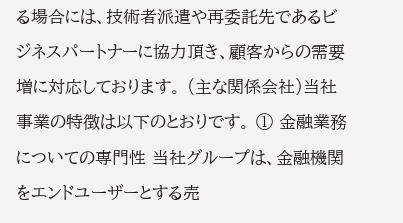る場合には、技術者派遣や再委託先であるビジネスパートナーに協力頂き、顧客からの需要 増に対応しております。 (主な関係会社)当社 事業の特徴は以下のとおりです。 ① 金融業務についての専門性 当社グループは、金融機関をエンドユーザーとする売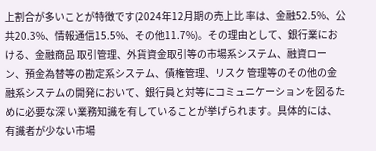上割合が多いことが特徴です(2024年12月期の売上比 率は、金融52.5%、公共20.3%、情報通信15.5%、その他11.7%)。その理由として、銀行業における、金融商品 取引管理、外貨資金取引等の市場系システム、融資ローン、預金為替等の勘定系システム、債権管理、リスク 管理等のその他の金融系システムの開発において、銀行員と対等にコミュニケーションを図るために必要な深 い業務知識を有していることが挙げられます。具体的には、有識者が少ない市場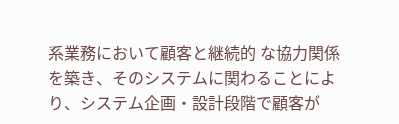系業務において顧客と継続的 な協力関係を築き、そのシステムに関わることにより、システム企画・設計段階で顧客が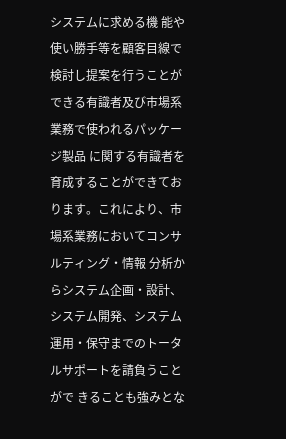システムに求める機 能や使い勝手等を顧客目線で検討し提案を行うことができる有識者及び市場系業務で使われるパッケージ製品 に関する有識者を育成することができております。これにより、市場系業務においてコンサルティング・情報 分析からシステム企画・設計、システム開発、システム運用・保守までのトータルサポートを請負うことがで きることも強みとな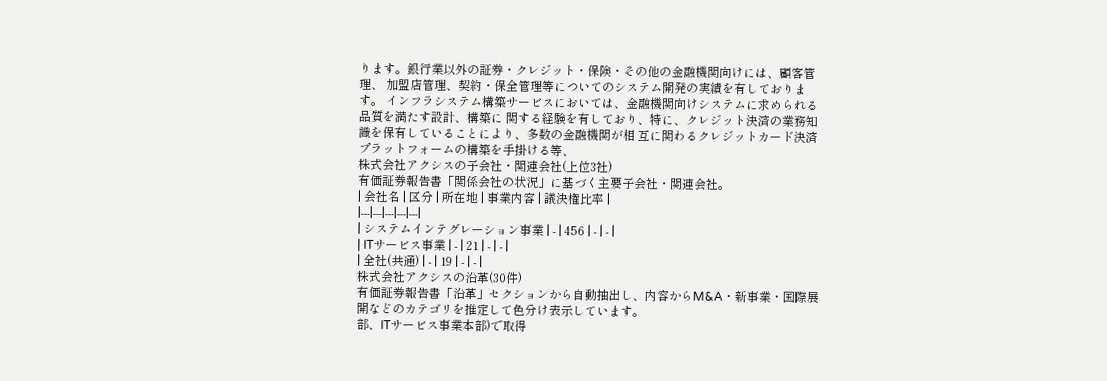ります。銀行業以外の証券・クレジット・保険・その他の金融機関向けには、顧客管理、 加盟店管理、契約・保全管理等についてのシステム開発の実績を有しております。 インフラシステム構築サービスにおいては、金融機関向けシステムに求められる品質を満たす設計、構築に 関する経験を有しており、特に、クレジット決済の業務知識を保有していることにより、多数の金融機関が相 互に関わるクレジットカード決済プラットフォームの構築を手掛ける等、
株式会社アクシスの子会社・関連会社(上位3社)
有価証券報告書「関係会社の状況」に基づく主要子会社・関連会社。
| 会社名 | 区分 | 所在地 | 事業内容 | 議決権比率 |
|---|---|---|---|---|
| システムインテグレーション事業 | - | 456 | - | - |
| ITサービス事業 | - | 21 | - | - |
| 全社(共通) | - | 19 | - | - |
株式会社アクシスの沿革(30件)
有価証券報告書「沿革」セクションから自動抽出し、内容からM&A・新事業・国際展開などのカテゴリを推定して色分け表示しています。
部、ITサービス事業本部)で取得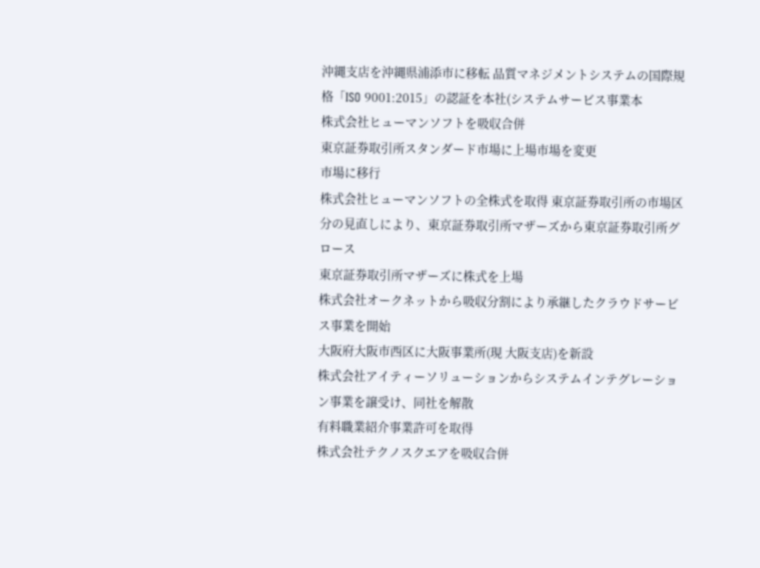沖縄支店を沖縄県浦添市に移転 品質マネジメントシステムの国際規格「ISO 9001:2015」の認証を本社(システムサービス事業本
株式会社ヒューマンソフトを吸収合併
東京証券取引所スタンダード市場に上場市場を変更
市場に移行
株式会社ヒューマンソフトの全株式を取得 東京証券取引所の市場区分の見直しにより、東京証券取引所マザーズから東京証券取引所グロース
東京証券取引所マザーズに株式を上場
株式会社オークネットから吸収分割により承継したクラウドサービス事業を開始
大阪府大阪市西区に大阪事業所(現 大阪支店)を新設
株式会社アイティーソリューションからシステムインテグレーション事業を譲受け、同社を解散
有料職業紹介事業許可を取得
株式会社テクノスクエアを吸収合併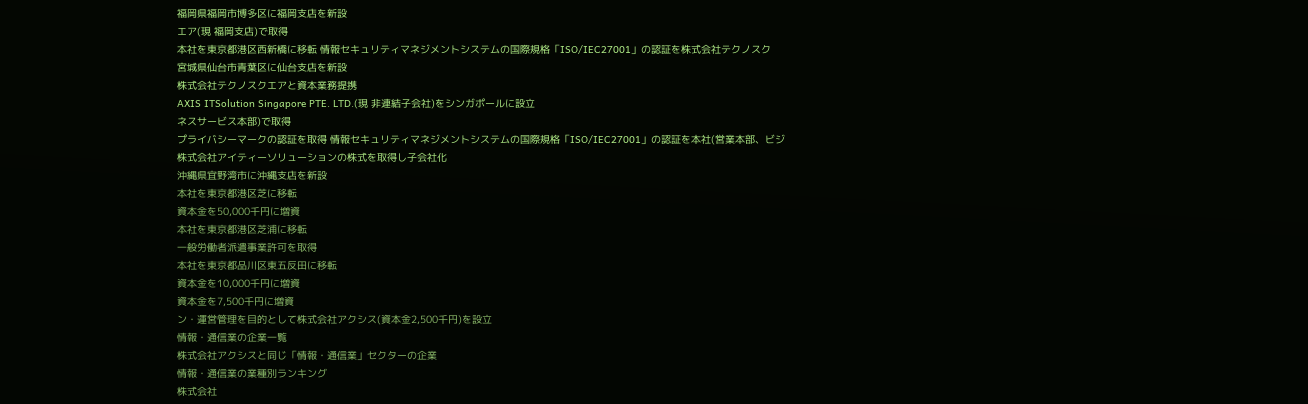福岡県福岡市博多区に福岡支店を新設
エア(現 福岡支店)で取得
本社を東京都港区西新橋に移転 情報セキュリティマネジメントシステムの国際規格「ISO/IEC27001」の認証を株式会社テクノスク
宮城県仙台市青葉区に仙台支店を新設
株式会社テクノスクエアと資本業務提携
AXIS ITSolution Singapore PTE. LTD.(現 非連結子会社)をシンガポールに設立
ネスサービス本部)で取得
プライバシーマークの認証を取得 情報セキュリティマネジメントシステムの国際規格「ISO/IEC27001」の認証を本社(営業本部、ビジ
株式会社アイティーソリューションの株式を取得し子会社化
沖縄県宜野湾市に沖縄支店を新設
本社を東京都港区芝に移転
資本金を50,000千円に増資
本社を東京都港区芝浦に移転
一般労働者派遣事業許可を取得
本社を東京都品川区東五反田に移転
資本金を10,000千円に増資
資本金を7,500千円に増資
ン・運営管理を目的として株式会社アクシス(資本金2,500千円)を設立
情報・通信業の企業一覧
株式会社アクシスと同じ「情報・通信業」セクターの企業
情報・通信業の業種別ランキング
株式会社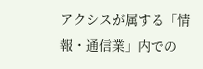アクシスが属する「情報・通信業」内での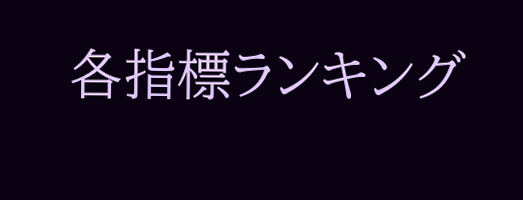各指標ランキング